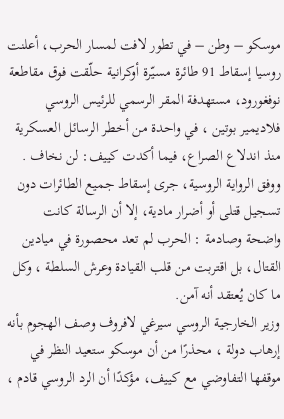موسكو – وطن – في تطور لافت لمسار الحرب، أعلنت روسيا إسقاط 91 طائرة مسيّرة أوكرانية حلّقت فوق مقاطعة نوفغورود، مستهدفة المقر الرسمي للرئيس الروسي فلاديمير بوتين ، في واحدة من أخطر الرسائل العسكرية منذ اندلاع الصراع، فيما أكدت كييف: لن نخاف .
ووفق الرواية الروسية، جرى إسقاط جميع الطائرات دون تسجيل قتلى أو أضرار مادية، إلا أن الرسالة كانت واضحة وصادمة : الحرب لم تعد محصورة في ميادين القتال، بل اقتربت من قلب القيادة وعرش السلطة ، وكل ما كان يُعتقد أنه آمن.
وزير الخارجية الروسي سيرغي لافروف وصف الهجوم بأنه إرهاب دولة ، محذرًا من أن موسكو ستعيد النظر في موقفها التفاوضي مع كييف، مؤكدًا أن الرد الروسي قادم ،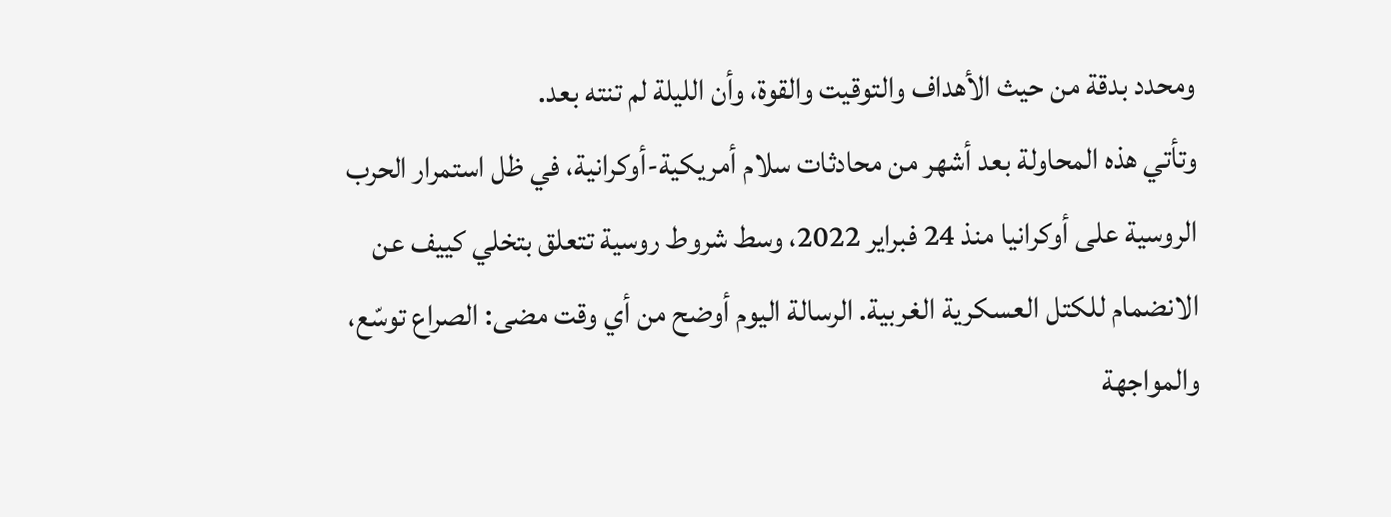ومحدد بدقة من حيث الأهداف والتوقيت والقوة، وأن الليلة لم تنته بعد.
وتأتي هذه المحاولة بعد أشهر من محادثات سلام أمريكية-أوكرانية، في ظل استمرار الحرب الروسية على أوكرانيا منذ 24 فبراير 2022، وسط شروط روسية تتعلق بتخلي كييف عن الانضمام للكتل العسكرية الغربية. الرسالة اليوم أوضح من أي وقت مضى: الصراع توسّع، والمواجهة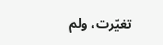تغيّرت، ولم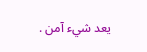يعد شيء آمن .